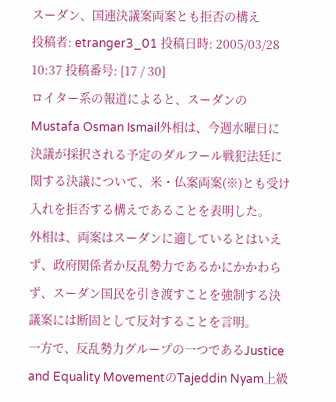スーダン、国連決議案両案とも拒否の構え
投稿者: etranger3_01 投稿日時: 2005/03/28 10:37 投稿番号: [17 / 30]
ロイター系の報道によると、スーダンのMustafa Osman Ismail外相は、今週水曜日に決議が採択される予定のダルフール戦犯法廷に関する決議について、米・仏案両案(※)とも受け入れを拒否する構えであることを表明した。
外相は、両案はスーダンに適しているとはいえず、政府関係者か反乱勢力であるかにかかわらず、スーダン国民を引き渡すことを強制する決議案には断固として反対することを言明。
一方で、反乱勢力グループの一つであるJustice and Equality MovementのTajeddin Nyam上級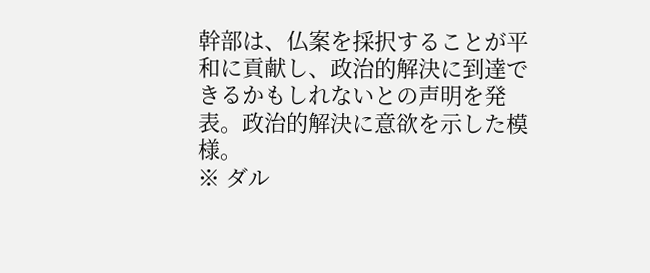幹部は、仏案を採択することが平和に貢献し、政治的解決に到達できるかもしれないとの声明を発表。政治的解決に意欲を示した模様。
※ ダル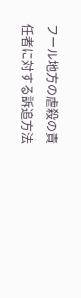フール地方の虐殺の責任者に対する訴追方法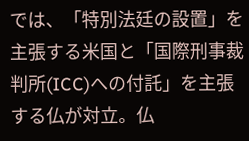では、「特別法廷の設置」を主張する米国と「国際刑事裁判所(ICC)への付託」を主張する仏が対立。仏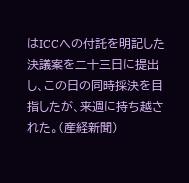はICCへの付託を明記した決議案を二十三日に提出し、この日の同時採決を目指したが、来週に持ち越された。(産経新聞)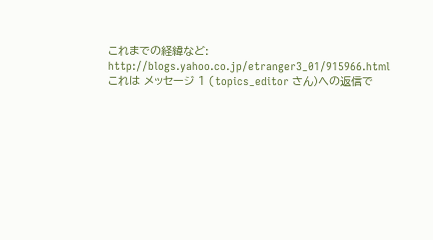これまでの経緯など:
http://blogs.yahoo.co.jp/etranger3_01/915966.html
これは メッセージ 1 (topics_editor さん)への返信で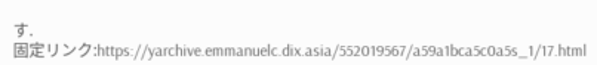す.
固定リンク:https://yarchive.emmanuelc.dix.asia/552019567/a59a1bca5c0a5s_1/17.html